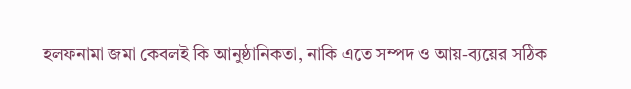হলফনামা জমা কেবলই কি আনুষ্ঠানিকতা, নাকি এতে সম্পদ ও আয়-ব্যয়ের সঠিক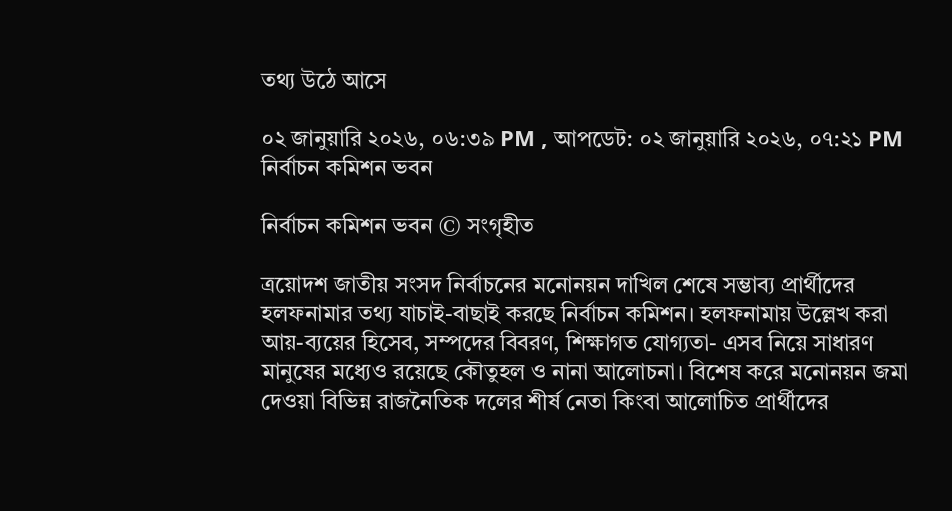তথ্য উঠে আসে

০২ জানুয়ারি ২০২৬, ০৬:৩৯ PM , আপডেট: ০২ জানুয়ারি ২০২৬, ০৭:২১ PM
নির্বাচন কমিশন ভবন

নির্বাচন কমিশন ভবন © সংগৃহীত

ত্রয়োদশ জাতীয় সংসদ নির্বাচনের মনোনয়ন দাখিল শেষে সম্ভাব্য প্রার্থীদের হলফনামার তথ্য যাচাই-বাছাই করছে নির্বাচন কমিশন। হলফনামায় উল্লেখ করা আয়-ব্যয়ের হিসেব, সম্পদের বিবরণ, শিক্ষাগত যোগ্যতা- এসব নিয়ে সাধারণ মানুষের মধ্যেও রয়েছে কৌতুহল ও নানা আলোচনা। বিশেষ করে মনোনয়ন জমা দেওয়া বিভিন্ন রাজনৈতিক দলের শীর্ষ নেতা কিংবা আলোচিত প্রার্থীদের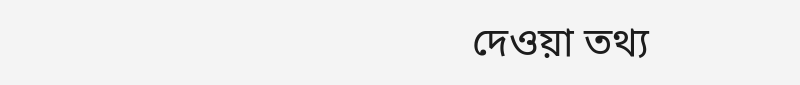দেওয়া তথ্য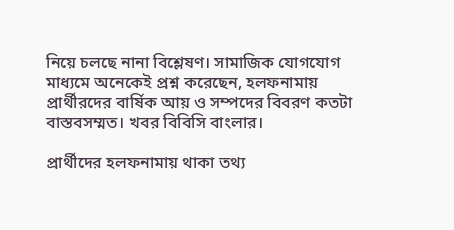নিয়ে চলছে নানা বিশ্লেষণ। সামাজিক যোগযোগ মাধ্যমে অনেকেই প্রশ্ন করেছেন, হলফনামায় প্রার্থীরদের বার্ষিক আয় ও সম্পদের বিবরণ কতটা বাস্তবসম্মত। খবর বিবিসি বাংলার।

প্রার্থীদের হলফনামায় থাকা তথ্য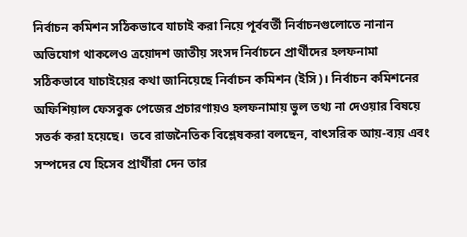নির্বাচন কমিশন সঠিকভাবে যাচাই করা নিয়ে পূর্ববর্তী নির্বাচনগুলোতে নানান অভিযোগ থাকলেও ত্রয়োদশ জাতীয় সংসদ নির্বাচনে প্রার্থীদের হলফনামা সঠিকভাবে যাচাইয়ের কথা জানিয়েছে নির্বাচন কমিশন (ইসি)। নির্বাচন কমিশনের অফিশিয়াল ফেসবুক পেজের প্রচারণায়ও হলফনামায় ভুল তথ্য না দেওয়ার বিষয়ে সতর্ক করা হয়েছে।  তবে রাজনৈতিক বিশ্লেষকরা বলছেন, বাৎসরিক আয়-ব্যয় এবং সম্পদের যে হিসেব প্রার্থীরা দেন তার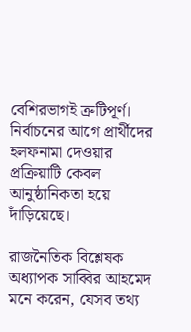বেশিরভাগই ত্রুটিপূর্ণ। নির্বাচনের আগে প্রার্থীদের হলফনামা দেওয়ার প্রক্রিয়াটি কেবল আনুষ্ঠানিকতা হয়ে দাঁড়িয়েছে।

রাজনৈতিক বিশ্লেষক অধ্যাপক সাব্বির আহমেদ মনে করেন, যেসব তথ্য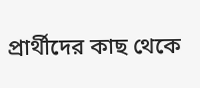প্রার্থীদের কাছ থেকে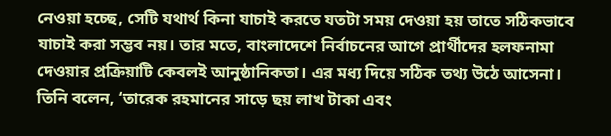নেওয়া হচ্ছে, সেটি যথার্থ কিনা যাচাই করতে যতটা সময় দেওয়া হয় তাতে সঠিকভাবে যাচাই করা সম্ভব নয়। তার মতে, বাংলাদেশে নির্বাচনের আগে প্রার্থীদের হলফনামা দেওয়ার প্রক্রিয়াটি কেবলই আনুষ্ঠানিকতা। এর মধ্য দিয়ে সঠিক তথ্য উঠে আসেনা। তিনি বলেন, ‘তারেক রহমানের সাড়ে ছয় লাখ টাকা এবং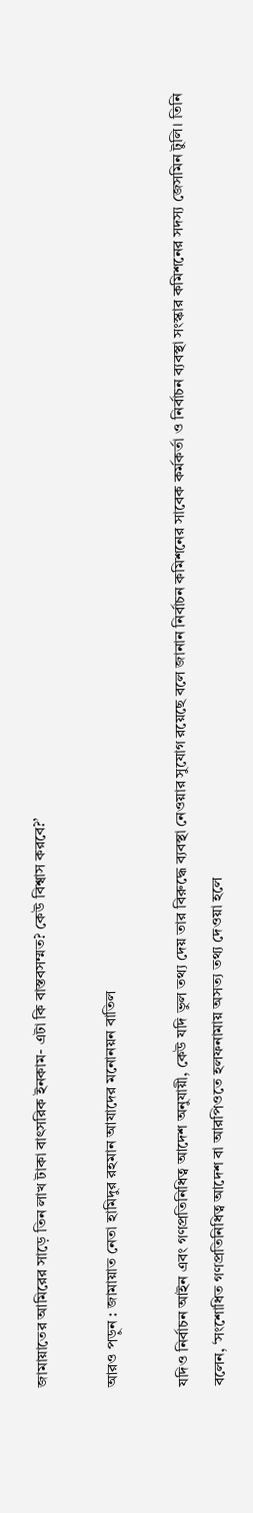জামায়াতের আমিরের সাড়ে তিন লাখ টাকা বাৎসরিক ইনকাম- এটা কি বাস্তবসম্মত? কেউ বিশ্বাস করবে?’

আরও পড়ুন : জামায়াত নেতা হামিদুর রহমান আযাদের মনোনয়ন বাতিল

যদিও নির্বাচন আইন এবং গণপ্রতিনিধিত্ব আদেশ অনুযায়ী, কেউ যদি ভুল তথ্য দেয় তার বিরুদ্ধে ব্যবস্থা নেওয়ার সুযোগ রয়েছে বলে জানান নির্বাচন কমিশনের সাবেক কর্মকর্তা ও নির্বাচন ব্যবস্থা সংস্কার কমিশনের সদস্য জেসমিন টুলি। তিনি বলেন, ‘সংশোধিত গণপ্রতিনিধিত্ব আদেশ বা আরপিওতে হলফনামায় অসত্য তথ্য দেওয়া হলে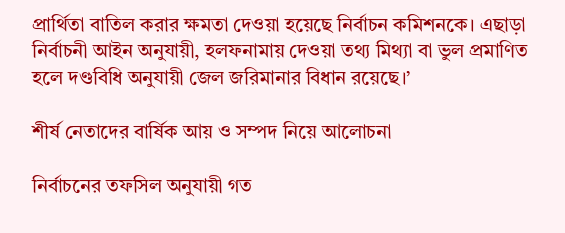প্রার্থিতা বাতিল করার ক্ষমতা দেওয়া হয়েছে নির্বাচন কমিশনকে। এছাড়া নির্বাচনী আইন অনুযায়ী, হলফনামায় দেওয়া তথ্য মিথ্যা বা ভুল প্রমাণিত হলে দণ্ডবিধি অনুযায়ী জেল জরিমানার বিধান রয়েছে।’

শীর্ষ নেতাদের বার্ষিক আয় ও সম্পদ নিয়ে আলোচনা

নির্বাচনের তফসিল অনুযায়ী গত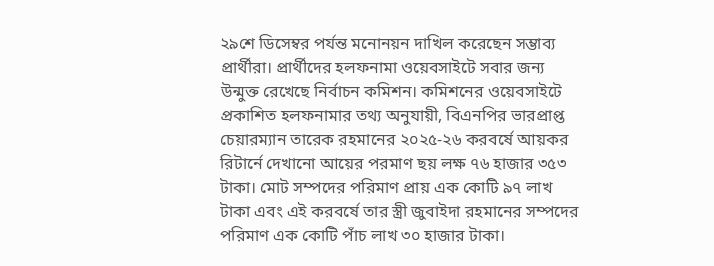২৯শে ডিসেম্বর পর্যন্ত মনোনয়ন দাখিল করেছেন সম্ভাব্য প্রার্থীরা। প্রার্থীদের হলফনামা ওয়েবসাইটে সবার জন্য উন্মুক্ত রেখেছে নির্বাচন কমিশন। কমিশনের ওয়েবসাইটে প্রকাশিত হলফনামার তথ্য অনুযায়ী, বিএনপির ভারপ্রাপ্ত চেয়ারম্যান তারেক রহমানের ২০২৫-২৬ করবর্ষে আয়কর রিটার্নে দেখানো আয়ের পরমাণ ছয় লক্ষ ৭৬ হাজার ৩৫৩ টাকা। মোট সম্পদের পরিমাণ প্রায় এক কোটি ৯৭ লাখ টাকা এবং এই করবর্ষে তার স্ত্রী জুবাইদা রহমানের সম্পদের পরিমাণ এক কোটি পাঁচ লাখ ৩০ হাজার টাকা।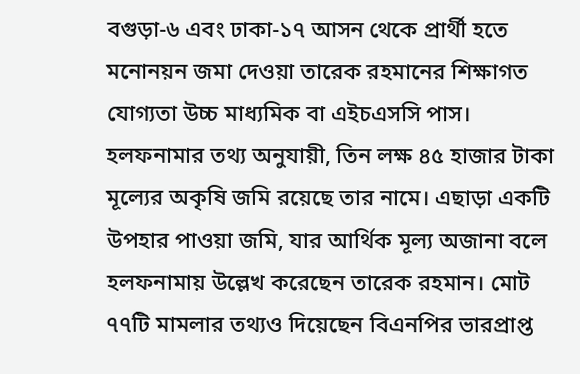বগুড়া-৬ এবং ঢাকা-১৭ আসন থেকে প্রার্থী হতে মনোনয়ন জমা দেওয়া তারেক রহমানের শিক্ষাগত যোগ্যতা উচ্চ মাধ্যমিক বা এইচএসসি পাস। হলফনামার তথ্য অনুযায়ী, তিন লক্ষ ৪৫ হাজার টাকা মূল্যের অকৃষি জমি রয়েছে তার নামে। এছাড়া একটি উপহার পাওয়া জমি, যার আর্থিক মূল্য অজানা বলে হলফনামায় উল্লেখ করেছেন তারেক রহমান। মোট ৭৭টি মামলার তথ্যও দিয়েছেন বিএনপির ভারপ্রাপ্ত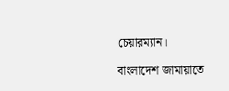চেয়ারম্যান।

বাংলাদেশ জামায়াতে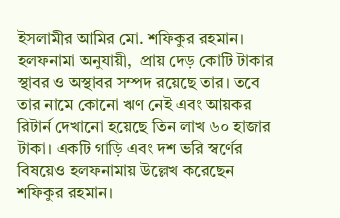ইসলামীর আমির মো. শফিকুর রহমান। হলফনামা অনুযায়ী,  প্রায় দেড় কোটি টাকার স্থাবর ও অস্থাবর সম্পদ রয়েছে তার। তবে তার নামে কোনো ঋণ নেই এবং আয়কর রিটার্ন দেখানো হয়েছে তিন লাখ ৬০ হাজার টাকা। একটি গাড়ি এবং দশ ভরি স্বর্ণের বিষয়েও হলফনামায় উল্লেখ করেছেন শফিকুর রহমান।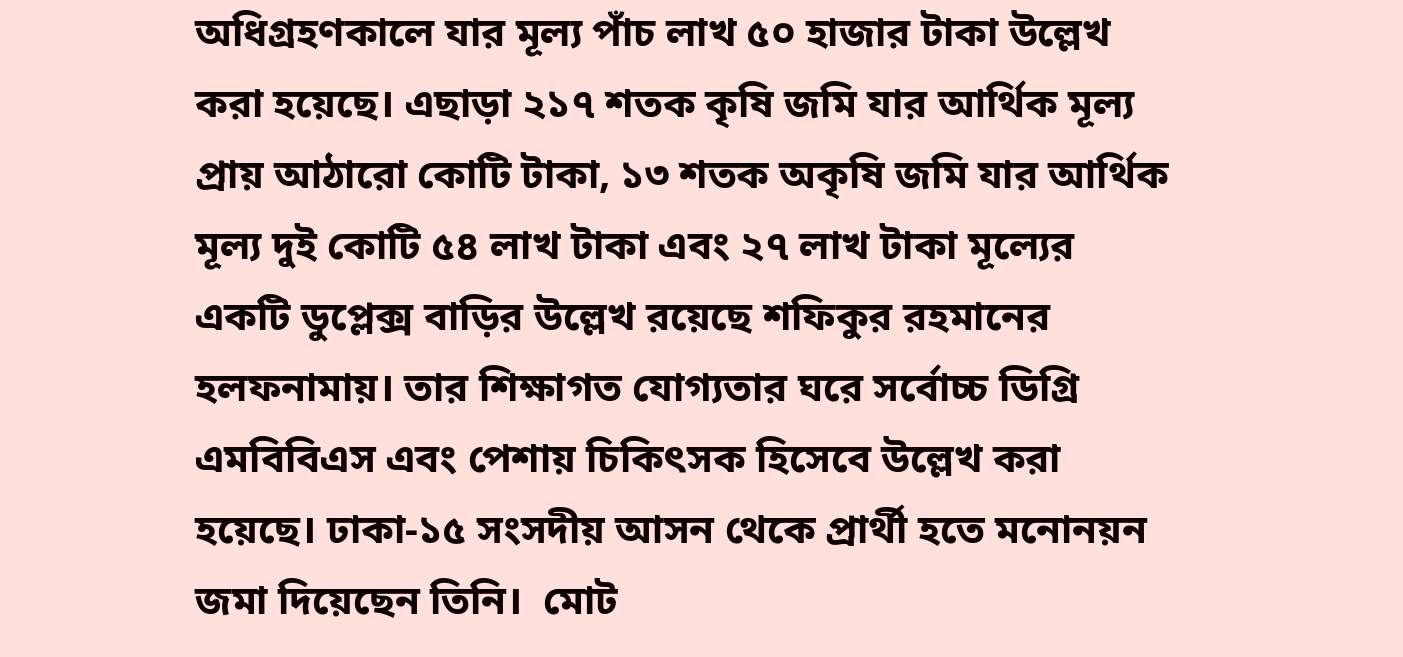অধিগ্রহণকালে যার মূল্য পাঁচ লাখ ৫০ হাজার টাকা উল্লেখ করা হয়েছে। এছাড়া ২১৭ শতক কৃষি জমি যার আর্থিক মূল্য প্রায় আঠারো কোটি টাকা, ১৩ শতক অকৃষি জমি যার আর্থিক মূল্য দুই কোটি ৫৪ লাখ টাকা এবং ২৭ লাখ টাকা মূল্যের একটি ডুপ্লেক্স বাড়ির উল্লেখ রয়েছে শফিকুর রহমানের হলফনামায়। তার শিক্ষাগত যোগ্যতার ঘরে সর্বোচ্চ ডিগ্রি এমবিবিএস এবং পেশায় চিকিৎসক হিসেবে উল্লেখ করা হয়েছে। ঢাকা-১৫ সংসদীয় আসন থেকে প্রার্থী হতে মনোনয়ন জমা দিয়েছেন তিনি।  মোট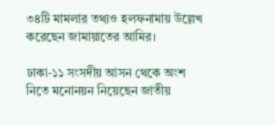৩৪টি মামলার তথ্যও হলফনামায় উল্লেখ করেছেন জামায়াতের আমির।

ঢাকা-১১ সংসদীয় আসন থেকে অংশ নিতে মনোনয়ন নিয়েছেন জাতীয়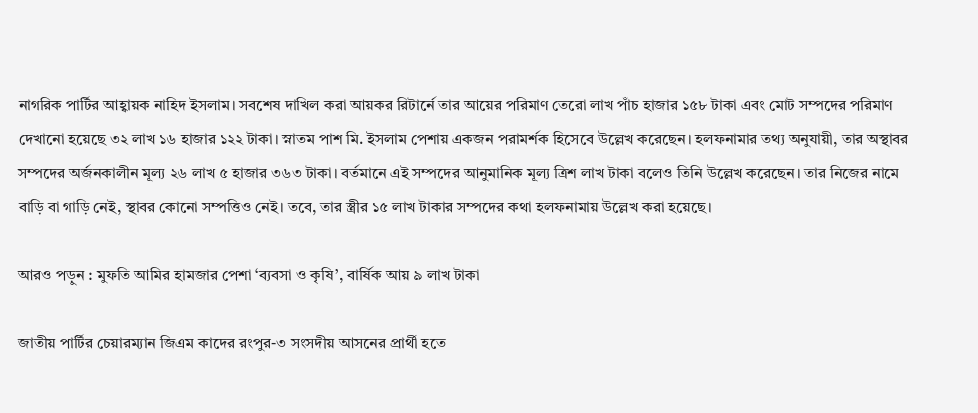নাগরিক পার্টির আহ্বায়ক নাহিদ ইসলাম। সবশেষ দাখিল করা আয়কর রিটার্নে তার আয়ের পরিমাণ তেরো লাখ পাঁচ হাজার ১৫৮ টাকা এবং মোট সম্পদের পরিমাণ দেখানো হয়েছে ৩২ লাখ ১৬ হাজার ১২২ টাকা। স্নাতম পাশ মি. ইসলাম পেশায় একজন পরামর্শক হিসেবে উল্লেখ করেছেন। হলফনামার তথ্য অনুযায়ী, তার অস্থাবর সম্পদের অর্জনকালীন মূল্য ২৬ লাখ ৫ হাজার ৩৬৩ টাকা। বর্তমানে এই সম্পদের আনুমানিক মূল্য ত্রিশ লাখ টাকা বলেও তিনি উল্লেখ করেছেন। তার নিজের নামে বাড়ি বা গাড়ি নেই, স্থাবর কোনো সম্পত্তিও নেই। তবে, তার স্ত্রীর ১৫ লাখ টাকার সম্পদের কথা হলফনামায় উল্লেখ করা হয়েছে।

আরও পড়ুন : মুফতি আমির হামজার পেশা ‘ব্যবসা ও কৃষি’, বার্ষিক আয় ৯ লাখ টাকা

জাতীয় পার্টির চেয়ারম্যান জিএম কাদের রংপুর-৩ সংসদীয় আসনের প্রার্থী হতে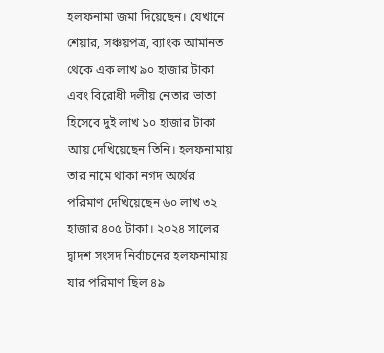হলফনামা জমা দিয়েছেন। যেখানে শেয়ার, সঞ্চয়পত্র, ব্যাংক আমানত থেকে এক লাখ ৯০ হাজার টাকা এবং বিরোধী দলীয় নেতার ভাতা হিসেবে দুই লাখ ১০ হাজার টাকা আয় দেখিয়েছেন তিনি। হলফনামায় তার নামে থাকা নগদ অর্থের পরিমাণ দেখিয়েছেন ৬০ লাখ ৩২ হাজার ৪০৫ টাকা। ২০২৪ সালের দ্বাদশ সংসদ নির্বাচনের হলফনামায় যার পরিমাণ ছিল ৪৯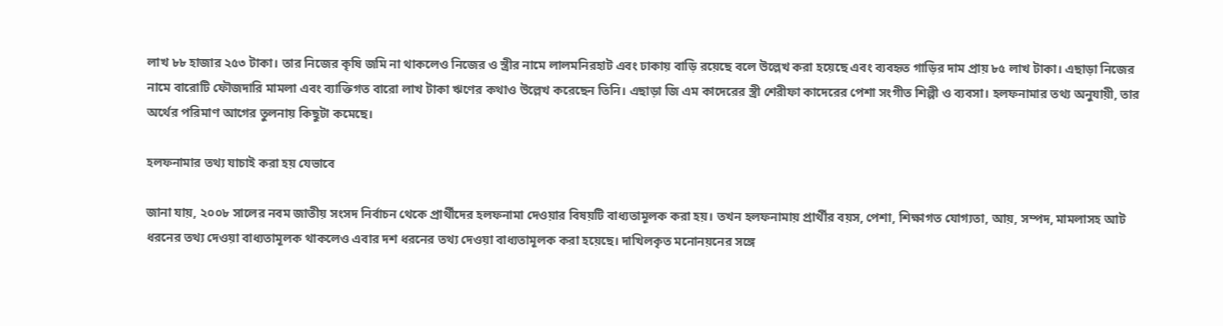লাখ ৮৮ হাজার ২৫৩ টাকা। তার নিজের কৃষি জমি না থাকলেও নিজের ও স্ত্রীর নামে লালমনিরহাট এবং ঢাকায় বাড়ি রয়েছে বলে উল্লেখ করা হয়েছে এবং ব্যবহৃত গাড়ির দাম প্রায় ৮৫ লাখ টাকা। এছাড়া নিজের নামে বারোটি ফৌজদারি মামলা এবং ব্যাক্তিগত বারো লাখ টাকা ঋণের কথাও উল্লেখ করেছেন তিনি। এছাড়া জি এম কাদেরের স্ত্রী শেরীফা কাদেরের পেশা সংগীত শিল্পী ও ব্যবসা। হলফনামার তথ্য অনুযায়ী, তার অর্থের পরিমাণ আগের তুলনায় কিছুটা কমেছে।

হলফনামার তথ্য যাচাই করা হয় যেভাবে

জানা যায়, ২০০৮ সালের নবম জাতীয় সংসদ নির্বাচন থেকে প্রার্থীদের হলফনামা দেওয়ার বিষয়টি বাধ্যতামূলক করা হয়। তখন হলফনামায় প্রার্থীর বয়স, পেশা, শিক্ষাগত যোগ্যতা, আয়, সম্পদ, মামলাসহ আট ধরনের তথ্য দেওয়া বাধ্যতামূলক থাকলেও এবার দশ ধরনের তথ্য দেওয়া বাধ্যতামূলক করা হয়েছে। দাখিলকৃত মনোনয়নের সঙ্গে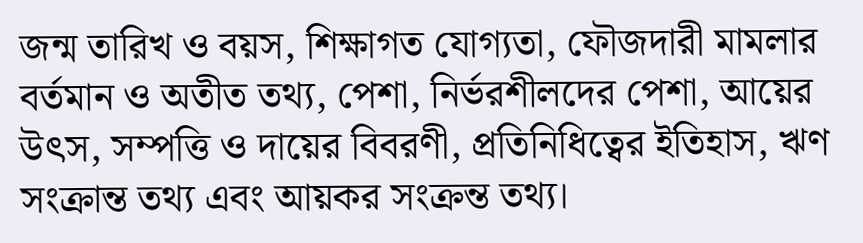জন্ম তারিখ ও বয়স, শিক্ষাগত যোগ্যতা, ফৌজদারী মামলার বর্তমান ও অতীত তথ্য, পেশা, নির্ভরশীলদের পেশা, আয়ের উৎস, সম্পত্তি ও দায়ের বিবরণী, প্রতিনিধিত্বের ইতিহাস, ঋণ সংক্রান্ত তথ্য এবং আয়কর সংক্রন্ত তথ্য।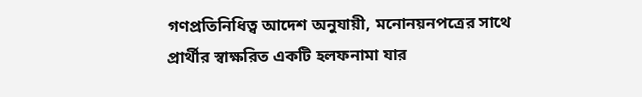গণপ্রতিনিধিত্ব আদেশ অনুযায়ী, মনোনয়নপত্রের সাথে প্রার্থীর স্বাক্ষরিত একটি হলফনামা যার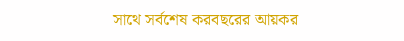সাথে সর্বশেষ করবছরের আয়কর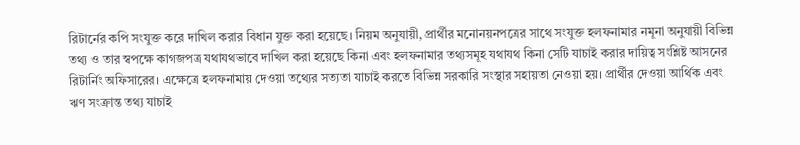রিটার্নের কপি সংযুক্ত করে দাখিল করার বিধান যুক্ত করা হয়েছে। নিয়ম অনুযায়ী, প্রার্থীর মনোনয়নপত্রের সাথে সংযুক্ত হলফনামার নমূনা অনুযায়ী বিভিন্ন তথ্য ও তার স্বপক্ষে কাগজপত্র যথাযথভাবে দাখিল করা হয়েছে কিনা এবং হলফনামার তথ্যসমূহ যথাযথ কিনা সেটি যাচাই করার দায়িত্ব সংশ্লিষ্ট আসনের রিটার্নিং অফিসারের। এক্ষেত্রে হলফনামায় দেওয়া তথ্যের সত্যতা যাচাই করতে বিভিন্ন সরকারি সংস্থার সহায়তা নেওয়া হয়। প্রার্থীর দেওয়া আর্থিক এবং ঋণ সংক্রান্ত তথ্য যাচাই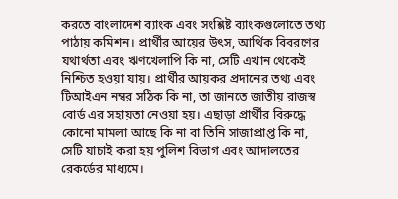করতে বাংলাদেশ ব্যাংক এবং সংশ্লিষ্ট ব্যাংকগুলোতে তথ্য পাঠায় কমিশন। প্রার্থীর আয়ের উৎস, আর্থিক বিবরণের যথার্থতা এবং ঋণখেলাপি কি না, সেটি এখান থেকেই নিশ্চিত হওয়া যায়। প্রার্থীর আয়কর প্রদানের তথ্য এবং টিআইএন নম্বর সঠিক কি না, তা জানতে জাতীয় রাজস্ব বোর্ড এর সহায়তা নেওয়া হয়। এছাড়া প্রার্থীর বিরুদ্ধে কোনো মামলা আছে কি না বা তিনি সাজাপ্রাপ্ত কি না, সেটি যাচাই করা হয় পুলিশ বিভাগ এবং আদালতের রেকর্ডের মাধ্যমে।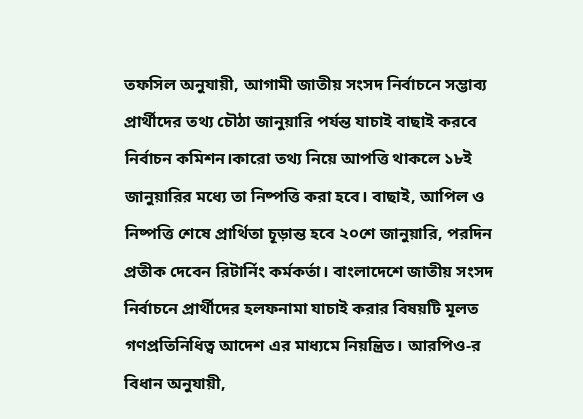তফসিল অনুযায়ী, আগামী জাতীয় সংসদ নির্বাচনে সম্ভাব্য প্রার্থীদের তথ্য চৌঠা জানুয়ারি পর্যন্ত যাচাই বাছাই করবে নির্বাচন কমিশন।কারো তথ্য নিয়ে আপত্তি থাকলে ১৮ই জানুয়ারির মধ্যে তা নিষ্পত্তি করা হবে। বাছাই, আপিল ও নিষ্পত্তি শেষে প্রার্থিতা চূড়ান্ত হবে ২০শে জানুয়ারি, পরদিন প্রতীক দেবেন রিটার্নিং কর্মকর্তা। বাংলাদেশে জাতীয় সংসদ নির্বাচনে প্রার্থীদের হলফনামা যাচাই করার বিষয়টি মূলত গণপ্রতিনিধিত্ব আদেশ এর মাধ্যমে নিয়ন্ত্রিত। আরপিও-র বিধান অনুযায়ী,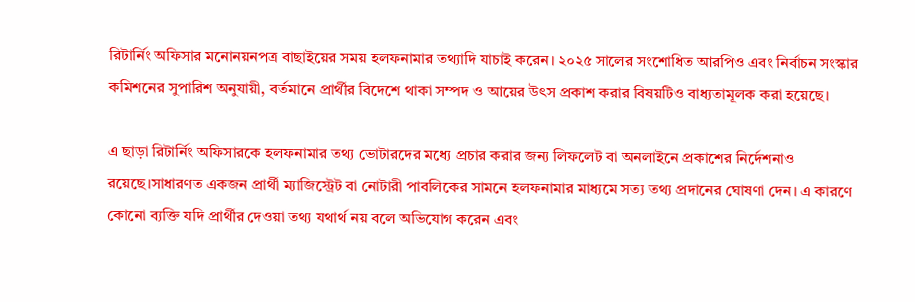রিটার্নিং অফিসার মনোনয়নপত্র বাছাইয়ের সময় হলফনামার তথ্যাদি যাচাই করেন। ২০২৫ সালের সংশোধিত আরপিও এবং নির্বাচন সংস্কার কমিশনের সুপারিশ অনুযায়ী, বর্তমানে প্রার্থীর বিদেশে থাকা সম্পদ ও আয়ের উৎস প্রকাশ করার বিষয়টিও বাধ্যতামূলক করা হয়েছে।

এ ছাড়া রিটার্নিং অফিসারকে হলফনামার তথ্য ভোটারদের মধ্যে প্রচার করার জন্য লিফলেট বা অনলাইনে প্রকাশের নির্দেশনাও রয়েছে।সাধারণত একজন প্রার্থী ম্যাজিস্ট্রেট বা নোটারী পাবলিকের সামনে হলফনামার মাধ্যমে সত্য তথ্য প্রদানের ঘোষণা দেন। এ কারণে কোনো ব্যক্তি যদি প্রার্থীর দেওয়া তথ্য যথার্থ নয় বলে অভিযোগ করেন এবং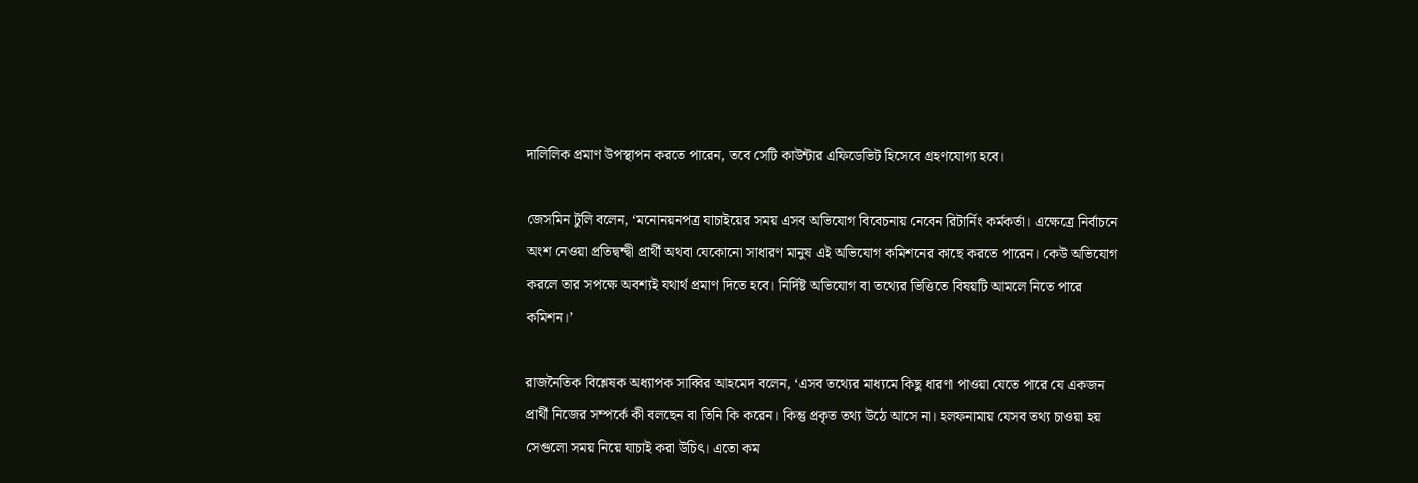দালিলিক প্রমাণ উপস্থাপন করতে পারেন, তবে সেটি কাউন্টার এফিডেভিট হিসেবে গ্রহণযোগ্য হবে।

জেসমিন টুলি বলেন, ‘মনোনয়নপত্র যাচাইয়ের সময় এসব অভিযোগ বিবেচনায় নেবেন রিটার্নিং কর্মকর্তা। এক্ষেত্রে নির্বাচনে অংশ নেওয়া প্রতিদ্বন্দ্বী প্রার্থী অথবা যেকোনো সাধারণ মানুষ এই অভিযোগ কমিশনের কাছে করতে পারেন। কেউ অভিযোগ করলে তার সপক্ষে অবশ্যই যথার্থ প্রমাণ দিতে হবে। নির্দিষ্ট অভিযোগ বা তথ্যের ভিত্তিতে বিষয়টি আমলে নিতে পারে কমিশন।’

রাজনৈতিক বিশ্লেষক অধ্যাপক সাব্বির আহমেদ বলেন, ‘এসব তথ্যের মাধ্যমে কিছু ধারণা পাওয়া যেতে পারে যে একজন প্রার্থী নিজের সম্পর্কে কী বলছেন বা তিনি কি করেন। কিন্তু প্রকৃত তথ্য উঠে আসে না। হলফনামায় যেসব তথ্য চাওয়া হয় সেগুলো সময় নিয়ে যাচাই করা উচিৎ। এতো কম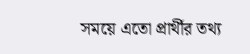সময়ে এতো প্রার্থীর তথ্য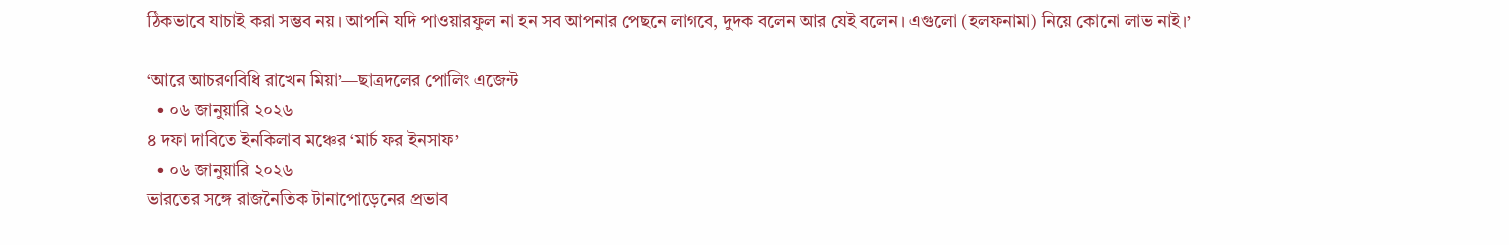ঠিকভাবে যাচাই করা সম্ভব নয়। আপনি যদি পাওয়ারফুল না হন সব আপনার পেছনে লাগবে, দুদক বলেন আর যেই বলেন। এগুলো (হলফনামা) নিয়ে কোনো লাভ নাই।’

‘আরে আচরণবিধি রাখেন মিয়া’—ছাত্রদলের পোলিং এজেন্ট
  • ০৬ জানুয়ারি ২০২৬
৪ দফা দাবিতে ইনকিলাব মঞ্চের ‘মার্চ ফর ইনসাফ’
  • ০৬ জানুয়ারি ২০২৬
ভারতের সঙ্গে রাজনৈতিক টানাপোড়েনের প্রভাব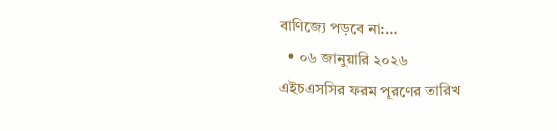বাণিজ্যে পড়বে না:…
  • ০৬ জানুয়ারি ২০২৬
এইচএসসির ফরম পূরণের তারিখ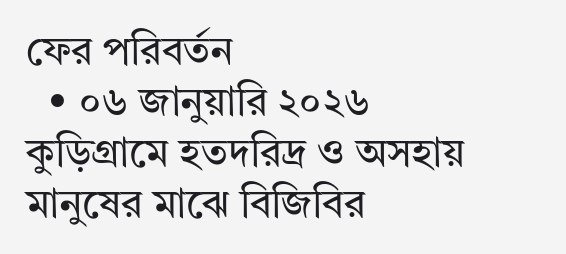ফের পরিবর্তন
  • ০৬ জানুয়ারি ২০২৬
কুড়িগ্রামে হতদরিদ্র ও অসহায় মানুষের মাঝে বিজিবির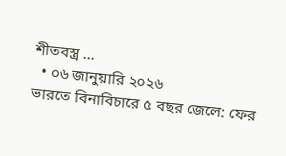শীতবস্ত্র …
  • ০৬ জানুয়ারি ২০২৬
ভারতে বিনাবিচারে ৫ বছর জেলে: ফের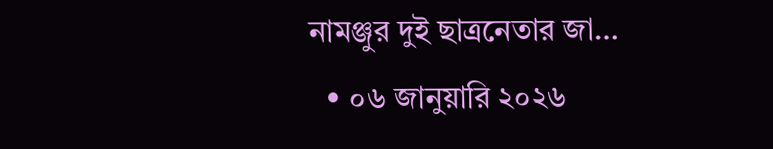নামঞ্জুর দুই ছাত্রনেতার জা…
  • ০৬ জানুয়ারি ২০২৬